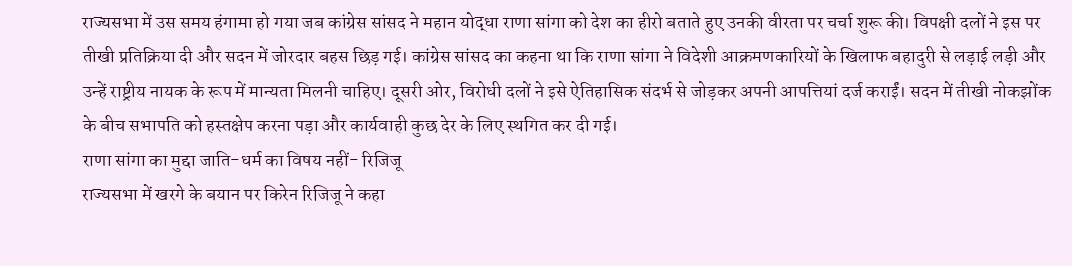राज्यसभा में उस समय हंगामा हो गया जब कांग्रेस सांसद ने महान योद्धा राणा सांगा को देश का हीरो बताते हुए उनकी वीरता पर चर्चा शुरू की। विपक्षी दलों ने इस पर तीखी प्रतिक्रिया दी और सदन में जोरदार बहस छिड़ गई। कांग्रेस सांसद का कहना था कि राणा सांगा ने विदेशी आक्रमणकारियों के खिलाफ बहादुरी से लड़ाई लड़ी और उन्हें राष्ट्रीय नायक के रूप में मान्यता मिलनी चाहिए। दूसरी ओर, विरोधी दलों ने इसे ऐतिहासिक संदर्भ से जोड़कर अपनी आपत्तियां दर्ज कराईं। सदन में तीखी नोकझोंक के बीच सभापति को हस्तक्षेप करना पड़ा और कार्यवाही कुछ देर के लिए स्थगित कर दी गई।
राणा सांगा का मुद्दा जाति-धर्म का विषय नहीं- रिजिजू
राज्यसभा में खरगे के बयान पर किरेन रिजिजू ने कहा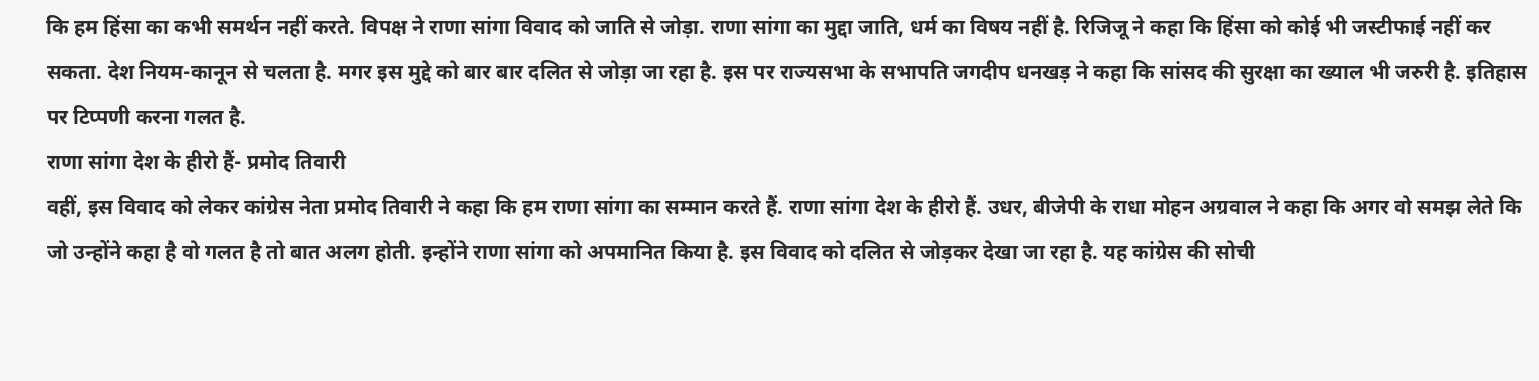कि हम हिंसा का कभी समर्थन नहीं करते. विपक्ष ने राणा सांगा विवाद को जाति से जोड़ा. राणा सांगा का मुद्दा जाति, धर्म का विषय नहीं है. रिजिजू ने कहा कि हिंसा को कोई भी जस्टीफाई नहीं कर सकता. देश नियम-कानून से चलता है. मगर इस मुद्दे को बार बार दलित से जोड़ा जा रहा है. इस पर राज्यसभा के सभापति जगदीप धनखड़ ने कहा कि सांसद की सुरक्षा का ख्याल भी जरुरी है. इतिहास पर टिप्पणी करना गलत है.
राणा सांगा देश के हीरो हैं- प्रमोद तिवारी
वहीं, इस विवाद को लेकर कांग्रेस नेता प्रमोद तिवारी ने कहा कि हम राणा सांगा का सम्मान करते हैं. राणा सांगा देश के हीरो हैं. उधर, बीजेपी के राधा मोहन अग्रवाल ने कहा कि अगर वो समझ लेते कि जो उन्होंने कहा है वो गलत है तो बात अलग होती. इन्होंने राणा सांगा को अपमानित किया है. इस विवाद को दलित से जोड़कर देखा जा रहा है. यह कांग्रेस की सोची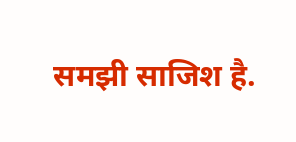समझी साजिश है.